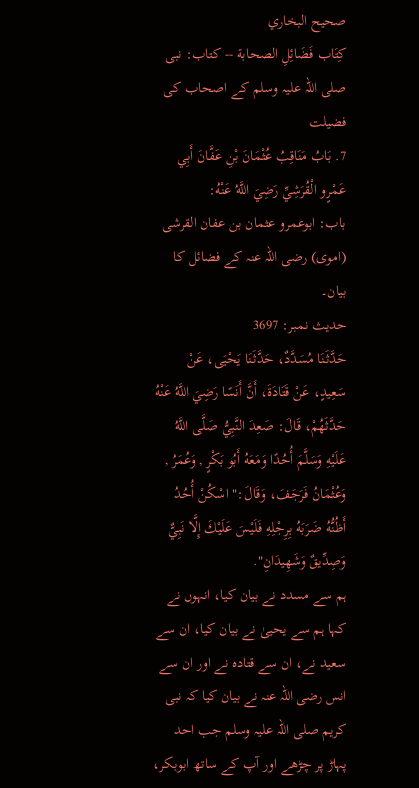صحيح البخاري
كِتَاب فَضَائِلِ الصحابة -- کتاب: نبی صلی اللہ علیہ وسلم کے اصحاب کی فضیلت
7. بَابُ مَنَاقِبُ عُثْمَانَ بْنِ عَفَّانَ أَبِي عَمْرٍو الْقُرَشِيِّ رَضِيَ اللَّهُ عَنْهُ:
باب: ابوعمرو عثمان بن عفان القرشی (اموی) رضی اللہ عنہ کے فضائل کا بیان۔
حدیث نمبر: 3697
حَدَّثَنَا مُسَدَّدٌ، حَدَّثَنَا يَحْيَى، عَنْ سَعِيدٍ، عَنْ قَتَادَةَ، أَنَّ أَنَسًا رَضِيَ اللَّهُ عَنْهُ حَدَّثَهُمْ، قَالَ: صَعِدَ النَّبِيُّ صَلَّى اللَّهُ عَلَيْهِ وَسَلَّمَ أُحُدًا وَمَعَهُ أَبُو بَكْرٍ , وَعُمَرُ , وَعُثْمَانُ فَرَجَفَ، وَقَالَ:" اسْكُنْ أُحُدُ أَظُنُّهُ ضَرَبَهُ بِرِجْلِهِ فَلَيْسَ عَلَيْكَ إِلَّا نَبِيٌّ وَصِدِّيقٌ وَشَهِيدَانِ".
ہم سے مسدد نے بیان کیا، انہوں نے کہا ہم سے یحییٰ نے بیان کیا، ان سے سعید نے، ان سے قتادہ نے اور ان سے انس رضی اللہ عنہ نے بیان کیا کہ نبی کریم صلی اللہ علیہ وسلم جب احد پہاڑ پر چڑھے اور آپ کے ساتھ ابوبکر،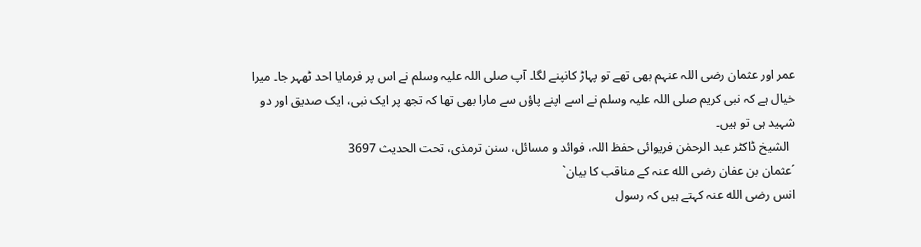عمر اور عثمان رضی اللہ عنہم بھی تھے تو پہاڑ کانپنے لگا۔ آپ صلی اللہ علیہ وسلم نے اس پر فرمایا احد ٹھہر جا۔ میرا خیال ہے کہ نبی کریم صلی اللہ علیہ وسلم نے اسے اپنے پاؤں سے مارا بھی تھا کہ تجھ پر ایک نبی، ایک صدیق اور دو شہید ہی تو ہیں۔
  الشیخ ڈاکٹر عبد الرحمٰن فریوائی حفظ اللہ، فوائد و مسائل، سنن ترمذی، تحت الحديث 3697
´عثمان بن عفان رضی الله عنہ کے مناقب کا بیان`
انس رضی الله عنہ کہتے ہیں کہ رسول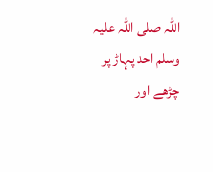اللہ صلی اللہ علیہ وسلم احد پہاڑ پر چڑھے اور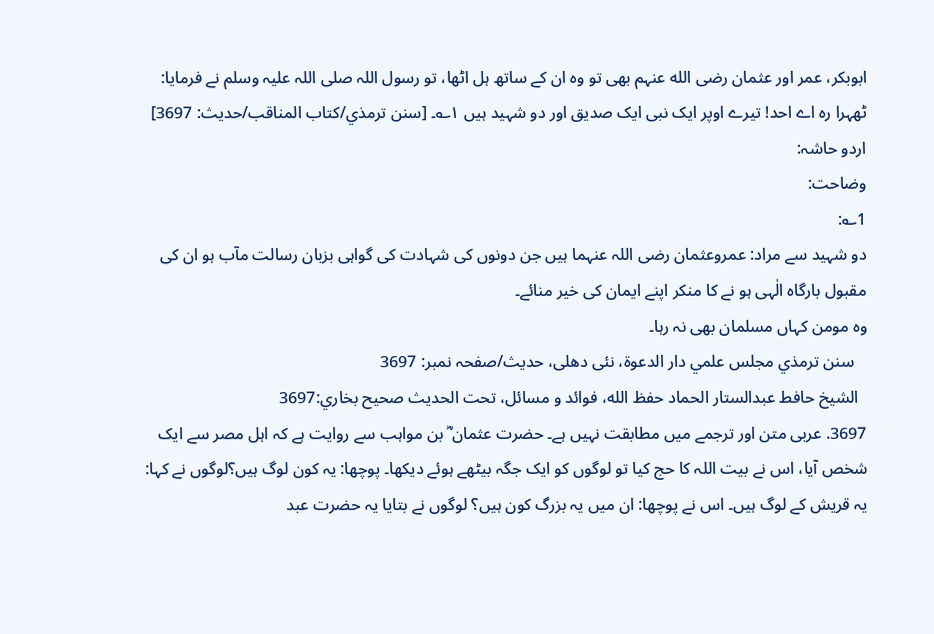ابوبکر، عمر اور عثمان رضی الله عنہم بھی تو وہ ان کے ساتھ ہل اٹھا، تو رسول اللہ صلی اللہ علیہ وسلم نے فرمایا: ٹھہرا رہ اے احد! تیرے اوپر ایک نبی ایک صدیق اور دو شہید ہیں ۱؎۔ [سنن ترمذي/كتاب المناقب/حدیث: 3697]
اردو حاشہ:
وضاحت:
1؎:
دو شہید سے مراد: عمروعثمان رضی اللہ عنہما ہیں جن دونوں کی شہادت کی گواہی بزبان رسالت مآب ہو ان کی مقبول بارگاہ الٰہی ہو نے کا منکر اپنے ایمان کی خیر منائے۔
وہ مومن کہاں مسلمان بھی نہ رہا۔
   سنن ترمذي مجلس علمي دار الدعوة، نئى دهلى، حدیث/صفحہ نمبر: 3697
  الشيخ حافط عبدالستار الحماد حفظ الله، فوائد و مسائل، تحت الحديث صحيح بخاري:3697
3697. عربی متن اور ترجمے میں مطابقت نہیں ہے۔ حضرت عثمان ؓ بن مواہب سے روایت ہے کہ اہل مصر سے ایک شخص آیا، اس نے بیت اللہ کا حج کیا تو لوگوں کو ایک جگہ بیٹھے ہوئے دیکھا۔ پوچھا: یہ کون لوگ ہیں؟لوگوں نے کہا: یہ قریش کے لوگ ہیں۔ اس نے پوچھا: ان میں یہ بزرگ کون ہیں؟ لوگوں نے بتایا یہ حضرت عبد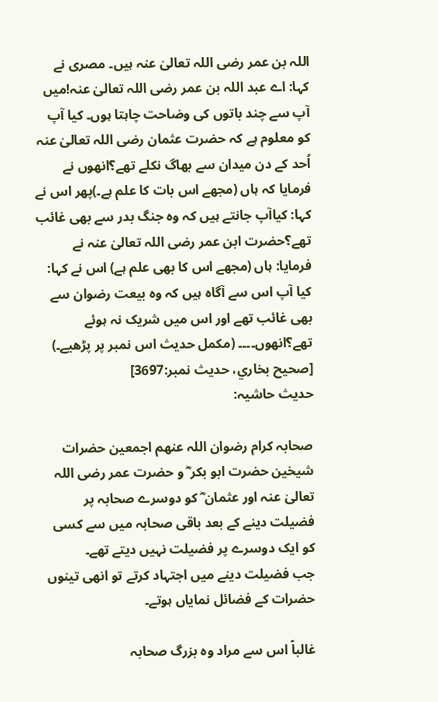اللہ بن عمر رضی اللہ تعالیٰ عنہ ہیں۔ مصری نے کہا: اے عبد اللہ بن عمر رضی اللہ تعالیٰ عنہ!میں آپ سے چند باتوں کی وضاحت چاہتا ہوں۔ کیا آپ کو معلوم ہے کہ حضرت عثمان رضی اللہ تعالیٰ عنہ اُحد کے دن میدان سے بھاگ نکلے تھے؟انھوں نے فرمایا کہ ہاں (مجھے اس بات کا علم ہے۔)پھر اس نے کہا: کیاآپ جانتے ہیں کہ وہ جنگ بدر سے بھی غائب تھے؟حضرت ابن عمر رضی اللہ تعالیٰ عنہ نے فرمایا: ہاں (مجھے اس کا بھی علم ہے) اس نے کہا: کیا آپ اس سے آگاہ ہیں کہ وہ بیعت رضوان سے بھی غائب تھے اور اس میں شریک نہ ہوئے تھے؟انھوں۔۔۔۔ (مکمل حدیث اس نمبر پر پڑھیے۔) [صحيح بخاري، حديث نمبر:3697]
حدیث حاشیہ:

صحابہ کرام رضوان اللہ عنھم اجمعین حضرات شیخین حضرت ابو بکر ؓ و حضرت عمر رضی اللہ تعالیٰ عنہ اور عثمان ؓ کو دوسرے صحابہ پر فضیلت دینے کے بعد باقی صحابہ میں سے کسی کو ایک دوسرے پر فضیلت نہیں دیتے تھے۔
جب فضیلت دینے میں اجتہاد کرتے تو انھی تینوں حضرات کے فضائل نمایاں ہوتے۔

غالباً اس سے مراد وہ بزرگ صحابہ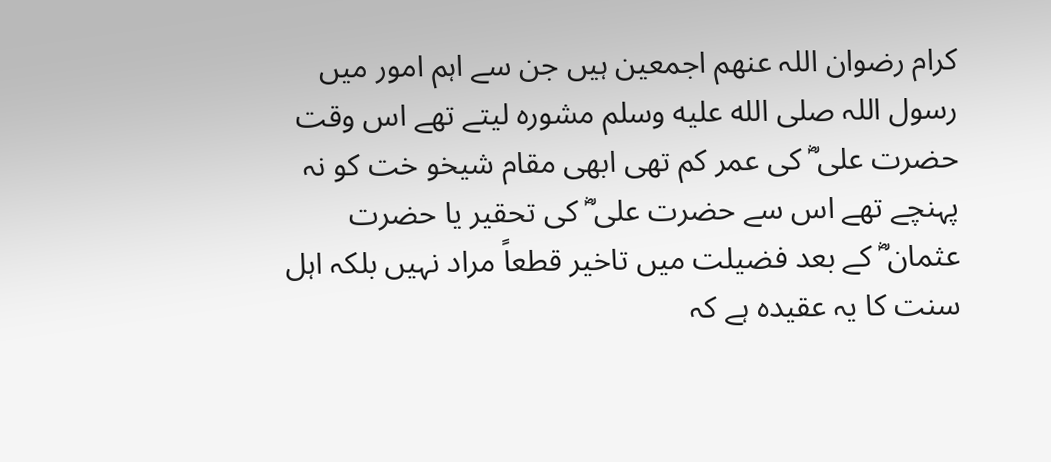کرام رضوان اللہ عنھم اجمعین ہیں جن سے اہم امور میں رسول اللہ صلى الله عليه وسلم مشورہ لیتے تھے اس وقت حضرت علی ؓ کی عمر کم تھی ابھی مقام شیخو خت کو نہ پہنچے تھے اس سے حضرت علی ؓ کی تحقیر یا حضرت عثمان ؓ کے بعد فضیلت میں تاخیر قطعاً مراد نہیں بلکہ اہل سنت کا یہ عقیدہ ہے کہ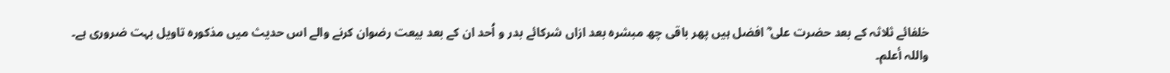خلفائے ثلاثہ کے بعد حضرت علی ؓ افضل ہیں پھر باقی چھ مبشرہ بعد ازاں شرکائے بدر و اُحد ان کے بعد بیعت رضوان کرنے والے اس حدیث میں مذکورہ تاویل بہت ضروری ہے۔
واللہ أعلم۔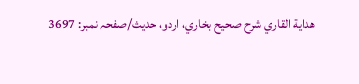هداية القاري شرح صحيح بخاري، اردو، حدیث/صفحہ نمبر: 3697